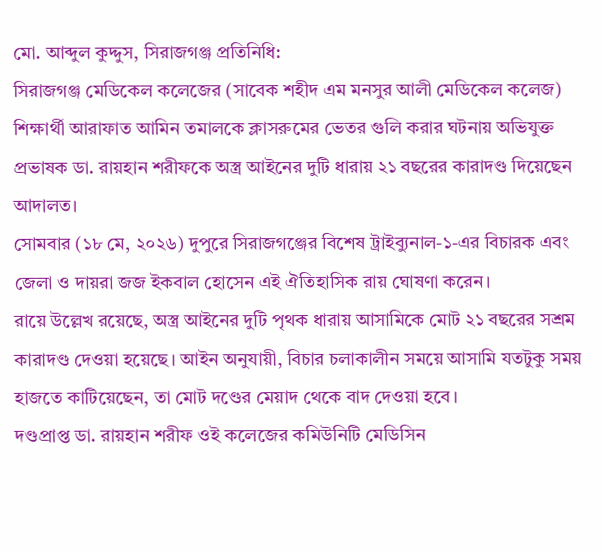মো. আব্দুল কুদ্দুস, সিরাজগঞ্জ প্রতিনিধি:
সিরাজগঞ্জ মেডিকেল কলেজের (সাবেক শহীদ এম মনসুর আলী মেডিকেল কলেজ) শিক্ষার্থী আরাফাত আমিন তমালকে ক্লাসরুমের ভেতর গুলি করার ঘটনায় অভিযুক্ত প্রভাষক ডা. রায়হান শরীফকে অস্ত্র আইনের দুটি ধারায় ২১ বছরের কারাদণ্ড দিয়েছেন আদালত।
সোমবার (১৮ মে, ২০২৬) দুপুরে সিরাজগঞ্জের বিশেষ ট্রাইব্যুনাল-১-এর বিচারক এবং জেলা ও দায়রা জজ ইকবাল হোসেন এই ঐতিহাসিক রায় ঘোষণা করেন।
রায়ে উল্লেখ রয়েছে, অস্ত্র আইনের দুটি পৃথক ধারায় আসামিকে মোট ২১ বছরের সশ্রম কারাদণ্ড দেওয়া হয়েছে। আইন অনুযায়ী, বিচার চলাকালীন সময়ে আসামি যতটুকু সময় হাজতে কাটিয়েছেন, তা মোট দণ্ডের মেয়াদ থেকে বাদ দেওয়া হবে।
দণ্ডপ্রাপ্ত ডা. রায়হান শরীফ ওই কলেজের কমিউনিটি মেডিসিন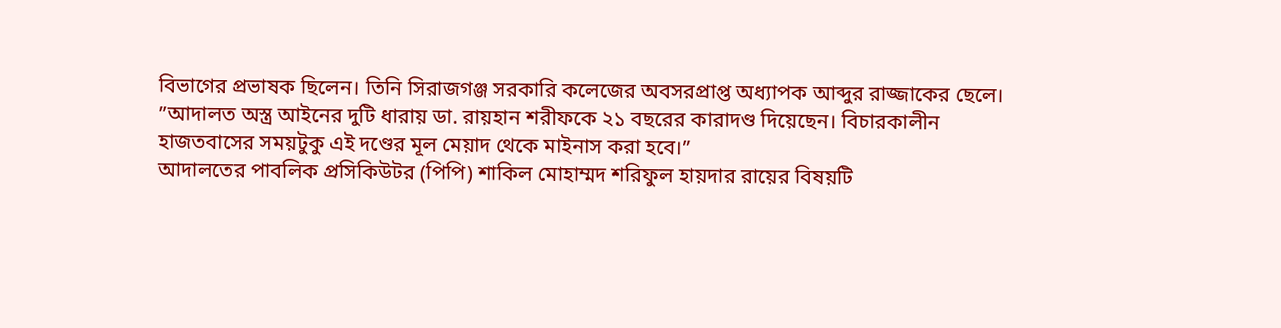বিভাগের প্রভাষক ছিলেন। তিনি সিরাজগঞ্জ সরকারি কলেজের অবসরপ্রাপ্ত অধ্যাপক আব্দুর রাজ্জাকের ছেলে।
”আদালত অস্ত্র আইনের দুটি ধারায় ডা. রায়হান শরীফকে ২১ বছরের কারাদণ্ড দিয়েছেন। বিচারকালীন হাজতবাসের সময়টুকু এই দণ্ডের মূল মেয়াদ থেকে মাইনাস করা হবে।”
আদালতের পাবলিক প্রসিকিউটর (পিপি) শাকিল মোহাম্মদ শরিফুল হায়দার রায়ের বিষয়টি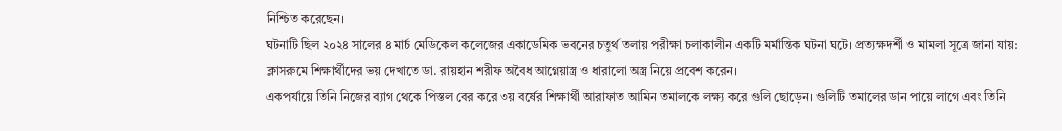নিশ্চিত করেছেন।
ঘটনাটি ছিল ২০২৪ সালের ৪ মার্চ মেডিকেল কলেজের একাডেমিক ভবনের চতুর্থ তলায় পরীক্ষা চলাকালীন একটি মর্মান্তিক ঘটনা ঘটে। প্রত্যক্ষদর্শী ও মামলা সূত্রে জানা যায়: ক্লাসরুমে শিক্ষার্থীদের ভয় দেখাতে ডা. রায়হান শরীফ অবৈধ আগ্নেয়াস্ত্র ও ধারালো অস্ত্র নিয়ে প্রবেশ করেন।
একপর্যায়ে তিনি নিজের ব্যাগ থেকে পিস্তল বের করে ৩য় বর্ষের শিক্ষার্থী আরাফাত আমিন তমালকে লক্ষ্য করে গুলি ছোড়েন। গুলিটি তমালের ডান পায়ে লাগে এবং তিনি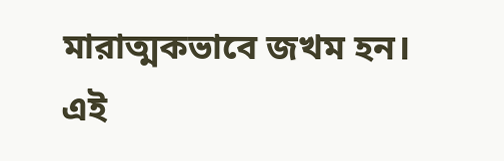মারাত্মকভাবে জখম হন।
এই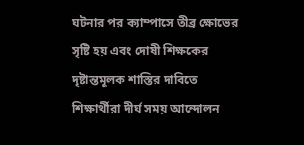ঘটনার পর ক্যাম্পাসে তীব্র ক্ষোভের সৃষ্টি হয় এবং দোষী শিক্ষকের দৃষ্টান্তমূলক শাস্তির দাবিতে শিক্ষার্থীরা দীর্ঘ সময় আন্দোলন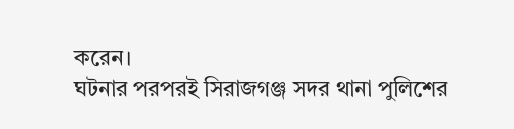করেন।
ঘটনার পরপরই সিরাজগঞ্জ সদর থানা পুলিশের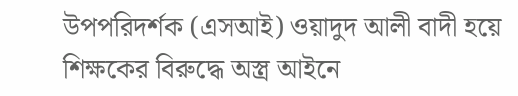উপপরিদর্শক (এসআই) ওয়াদুদ আলী বাদী হয়ে শিক্ষকের বিরুদ্ধে অস্ত্র আইনে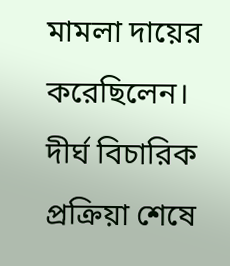মামলা দায়ের করেছিলেন। দীর্ঘ বিচারিক প্রক্রিয়া শেষে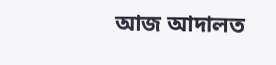আজ আদালত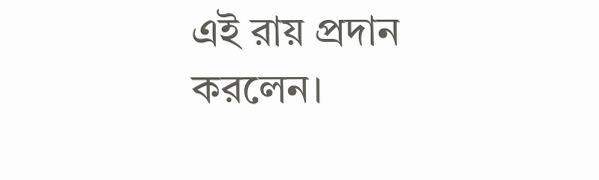এই রায় প্রদান করলেন।